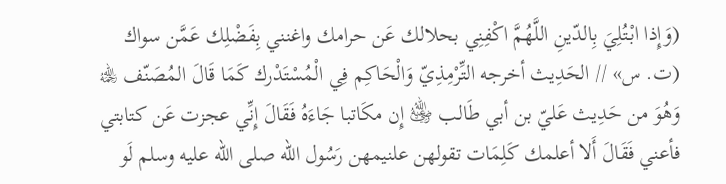(وَإِذا ابْتُلِيَ بِالدّينِ اللَّهُمَّ اكْفِنِي بحلالك عَن حرامك واغنني بِفَضْلِك عَمَّن سواك (ت. س» // الحَدِيث أخرجه التِّرْمِذِيّ وَالْحَاكِم فِي الْمُسْتَدْرك كَمَا قَالَ المُصَنّف ﵀ وَهُوَ من حَدِيث عَليّ بن أبي طَالب ﵁ إِن مكَاتبا جَاءَهُ فَقَالَ إِنِّي عجزت عَن كتابتي فأعني فَقَالَ أَلا أعلمك كَلِمَات تقولهن علنيمهن رَسُول الله صلى الله عليه وسلم لَو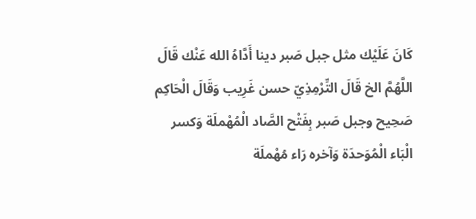كَانَ عَلَيْك مثل جبل صَبر دينا أَدَّاهُ الله عَنْك قَالَ اللَّهُمَّ الخ قَالَ التِّرْمِذِيّ حسن غَرِيب وَقَالَ الْحَاكِم صَحِيح وجبل صَبر بِفَتْح الصَّاد الْمُهْملَة وَكسر الْبَاء الْمُوَحدَة وَآخره رَاء مُهْملَة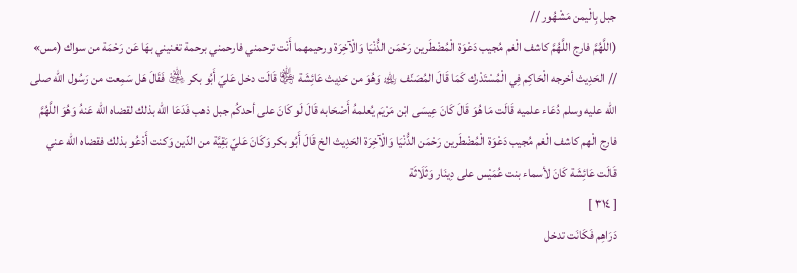جبل بِالْيمن مَشْهُور //
(اللَّهُمَّ فارج اللَّهُمَّ كاشف الْغم مُجيب دَعْوَة الْمُضْطَرين رَحْمَن الدُّنْيَا وَالْآخِرَة ورحيمهما أَنْت ترحمني فارحمني برحمة تغنيني بهَا عَن رَحْمَة من سواك (مس» // الحَدِيث أخرجه الْحَاكِم فِي الْمُسْتَدْرك كَمَا قَالَ المُصَنّف ﵀ وَهُوَ من حَدِيث عَائِشَة ﵂ قَالَت دخل عَليّ أَبُو بكر ﵁ فَقَالَ هَل سَمِعت من رَسُول الله صلى الله عليه وسلم دُعَاء علميه قَالَت مَا هُوَ قَالَ كَانَ عِيسَى ابْن مَرْيَم يُعلمهُ أَصْحَابه قَالَ لَو كَانَ على أحدكُم جبل ذهب فَدَعَا الله بذلك لقضاه الله عَنهُ وَهُوَ اللَّهُمَّ فارج الْهم كاشف الْغم مُجيب دَعْوَة الْمُضْطَرين رَحْمَن الدُّنْيَا وَالْآخِرَة الحَدِيث الخ قَالَ أَبُو بكر وَكَانَ عَليّ بَقِيَّة من الدّين وَكنت أَدْعُو بذلك فقضاه الله عني قَالَت عَائِشَة كَانَ لأسماء بنت عُمَيْس على دِينَار وَثَلَاثَة
[ ٣١٤ ]
دَرَاهِم فَكَانَت تدخل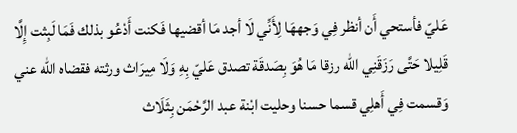عَليّ فأستحي أَن أنظر فِي وَجههَا لِأَنِّي لَا أجد مَا أقضيها فَكنت أَدْعُو بذلك فَمَا لَبِثت إِلَّا قَلِيلا حَتَّى رَزَقَنِي الله رزقا مَا هُوَ بِصَدقَة تصدق عَليّ بِهِ وَلَا مِيرَاث ورثته فقضاه الله عني وَقسمت فِي أَهلِي قسما حسنا وحليت ابْنة عبد الرَّحْمَن بِثَلَاث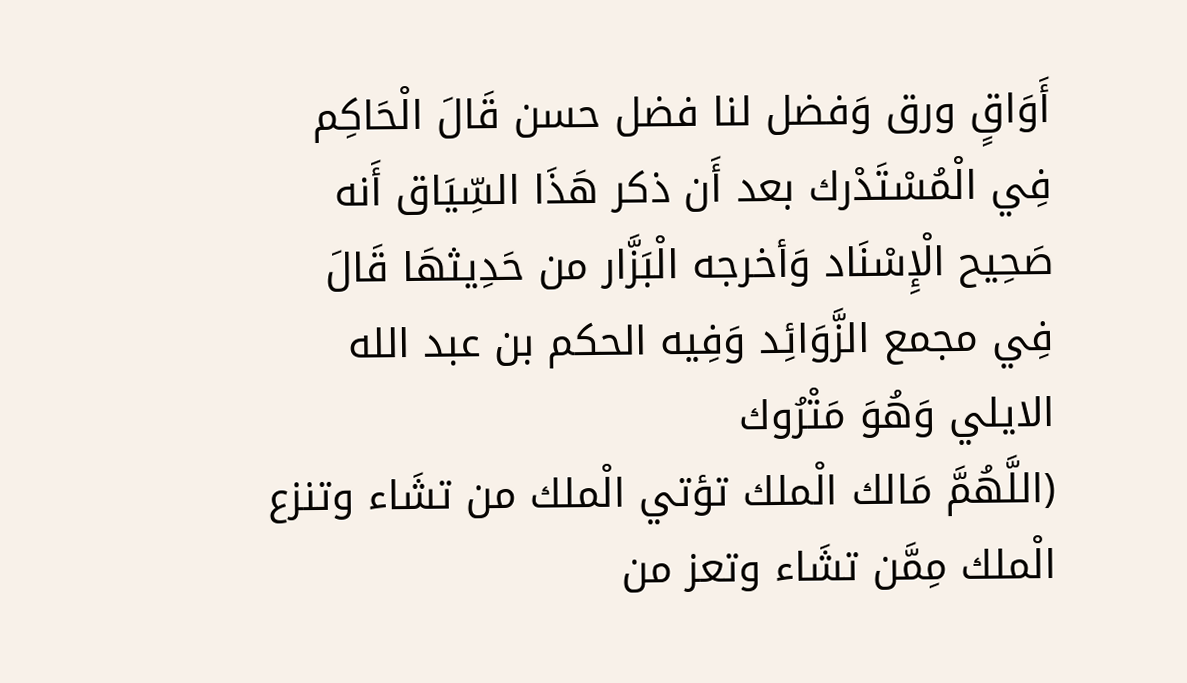أَوَاقٍ ورق وَفضل لنا فضل حسن قَالَ الْحَاكِم فِي الْمُسْتَدْرك بعد أَن ذكر هَذَا السِّيَاق أَنه صَحِيح الْإِسْنَاد وَأخرجه الْبَزَّار من حَدِيثهَا قَالَ فِي مجمع الزَّوَائِد وَفِيه الحكم بن عبد الله الايلي وَهُوَ مَتْرُوك
(اللَّهُمَّ مَالك الْملك تؤتي الْملك من تشَاء وتنزع الْملك مِمَّن تشَاء وتعز من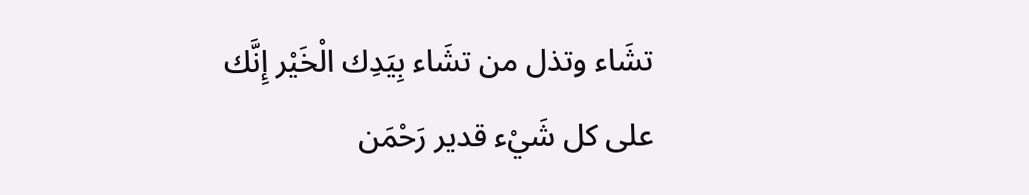تشَاء وتذل من تشَاء بِيَدِك الْخَيْر إِنَّك على كل شَيْء قدير رَحْمَن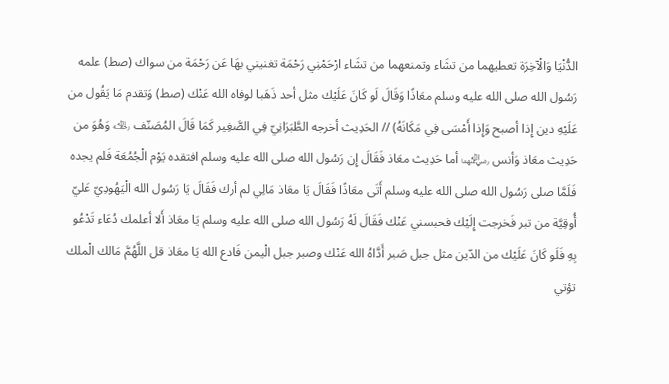الدُّنْيَا وَالْآخِرَة تعطيهما من تشَاء وتمنعهما من تشَاء ارْحَمْنِي رَحْمَة تغنيني بهَا عَن رَحْمَة من سواك (صط) علمه رَسُول الله صلى الله عليه وسلم معَاذًا وَقَالَ لَو كَانَ عَلَيْك مثل أحد ذَهَبا لوفاه الله عَنْك (صط) وَتقدم مَا يَقُول من عَلَيْهِ دين إِذا أصبح وَإِذا أَمْسَى فِي مَكَانَهُ) // الحَدِيث أخرجه الطَّبَرَانِيّ فِي الصَّغِير كَمَا قَالَ المُصَنّف ﵀ وَهُوَ من حَدِيث معَاذ وَأنس ﵄ أما حَدِيث معَاذ فَقَالَ إِن رَسُول الله صلى الله عليه وسلم افتقده يَوْم الْجُمُعَة فَلم يجده فَلَمَّا صلى رَسُول الله صلى الله عليه وسلم أَتَى معَاذًا فَقَالَ يَا معَاذ مَالِي لم أرك فَقَالَ يَا رَسُول الله الْيَهُودِيّ عَليّ أُوقِيَّة من تبر فَخرجت إِلَيْك فحبسني عَنْك فَقَالَ لَهُ رَسُول الله صلى الله عليه وسلم يَا معَاذ أَلا أعلمك دُعَاء تَدْعُو بِهِ فَلَو كَانَ عَلَيْك من الدّين مثل جبل صَبر أَدَّاهُ الله عَنْك وصبر جبل الْيمن فَادع الله يَا معَاذ قل اللَّهُمَّ مَالك الْملك تؤتي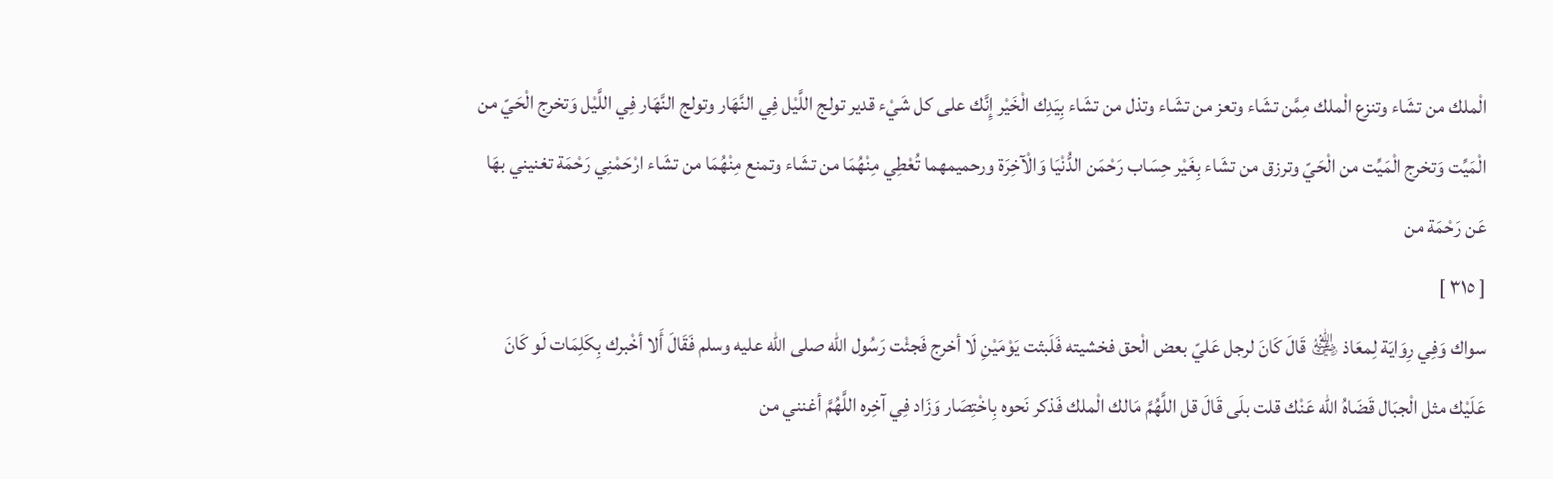الْملك من تشَاء وتنزع الْملك مِمَّن تشَاء وتعز من تشَاء وتذل من تشَاء بِيَدِك الْخَيْر إِنَّك على كل شَيْء قدير تولج اللَّيْل فِي النَّهَار وتولج النَّهَار فِي اللَّيْل وَتخرج الْحَيّ من الْمَيِّت وَتخرج الْمَيِّت من الْحَيّ وترزق من تشَاء بِغَيْر حِسَاب رَحْمَن الدُّنْيَا وَالْآخِرَة ورحميمهما تُعْطِي مِنْهُمَا من تشَاء وتمنع مِنْهُمَا من تشَاء ارْحَمْنِي رَحْمَة تغنيني بهَا عَن رَحْمَة من
[ ٣١٥ ]
سواك وَفِي رِوَايَة لِمعَاذ ﵁ قَالَ كَانَ لرجل عَليّ بعض الْحق فخشيته فَلَبثت يَوْمَيْنِ لَا أخرج فَجئْت رَسُول الله صلى الله عليه وسلم فَقَالَ أَلا أخْبرك بِكَلِمَات لَو كَانَ عَلَيْك مثل الْجبَال قَضَاهُ الله عَنْك قلت بلَى قَالَ قل اللَّهُمَّ مَالك الْملك فَذكر نَحوه بِاخْتِصَار وَزَاد فِي آخِره اللَّهُمَّ أغنني من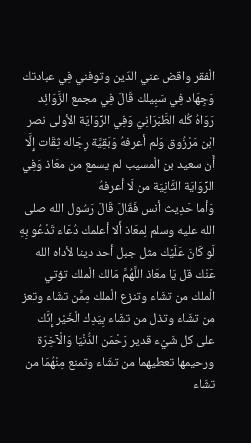الْفقر واقض عني الدّين وتوفني فِي عبادتك وَجِهَاد فِي سَبِيلك قَالَ فِي مجمع الزَّوَائِد رَوَاهُ كُله الطَّبَرَانِيّ وَفِي الرِّوَايَة الأولى نصر ابْن مَرْزُوق وَلم أعرفهُ وَبَقِيَّة رِجَاله ثِقَات إِلَّا أَن سعيد بن الْمسيب لم يسمع من معَاذ وَفِي الرِّوَايَة الثَّانِيَة من لَا أعرفهُ
وَأما حَدِيث أنس فَقَالَ قَالَ رَسُول الله صلى الله عليه وسلم لِمعَاذ أَلا أعلمك دُعَاء تَدْعُو بِهِ لَو كَانَ عَلَيْك مثل جبل أحد دينا لأداه الله عَنْك قل يَا معَاذ اللَّهُمَّ مَالك الْملك تؤتي الْملك من تشَاء وتنزع الْملك مِمَّن تشَاء وتعز من تشَاء وتذل من تشَاء بِيَدِك الْخَيْر إِنَّك على كل شَيْء قدير رَحْمَن الدُّنْيَا وَالْآخِرَة ورحيمها تعطيهما من تشَاء وتمنع مِنْهُمَا من تشَاء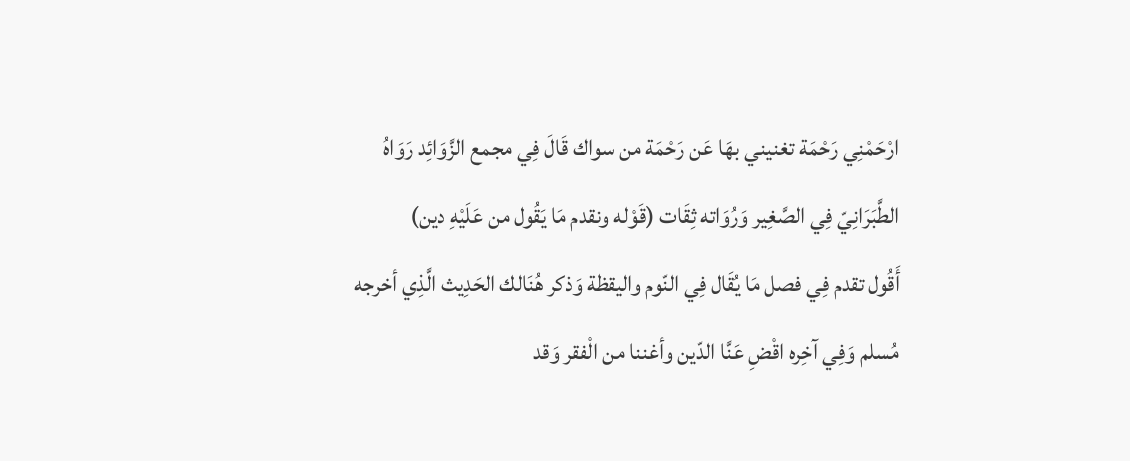ارْحَمْنِي رَحْمَة تغنيني بهَا عَن رَحْمَة من سواك قَالَ فِي مجمع الزَّوَائِد رَوَاهُ الطَّبَرَانِيّ فِي الصَّغِير وَرُوَاته ثِقَات (قَوْله ونقدم مَا يَقُول من عَلَيْهِ دين)
أَقُول تقدم فِي فصل مَا يُقَال فِي النّوم واليقظة وَذكر هُنَالك الحَدِيث الَّذِي أخرجه مُسلم وَفِي آخِره اقْضِ عَنَّا الدّين وأغننا من الْفقر وَقد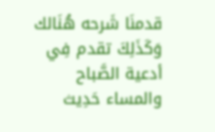قدمنَا شَرحه هُنَالك وَكَذَلِكَ تقدم فِي أدعية الصَّباح والمساء حَدِيث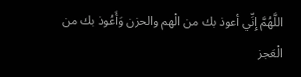اللَّهُمَّ إِنِّي أعوذ بك من الْهم والحزن وَأَعُوذ بك من الْعَجز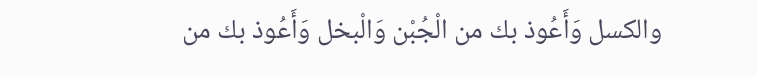والكسل وَأَعُوذ بك من الْجُبْن وَالْبخل وَأَعُوذ بك من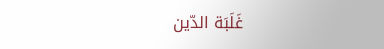غَلَبَة الدّين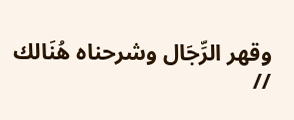وقهر الرِّجَال وشرحناه هُنَالك //